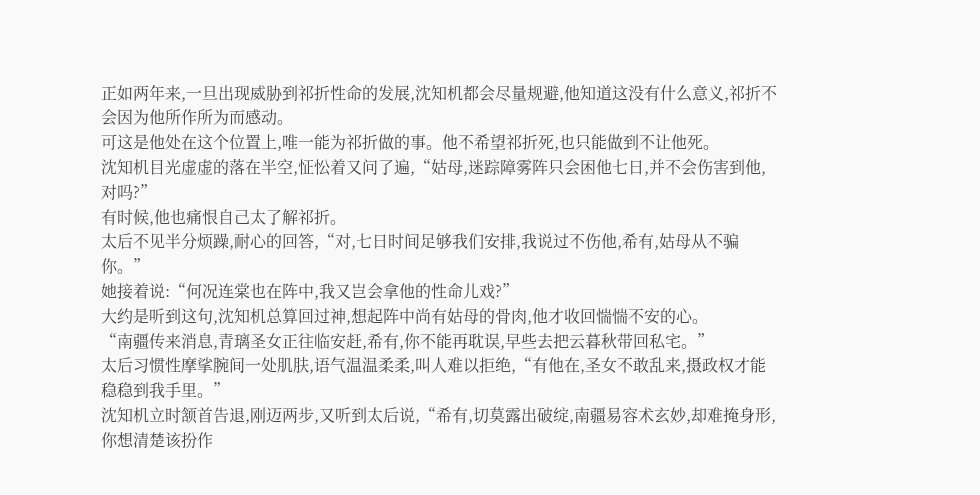正如两年来,一旦出现威胁到祁折性命的发展,沈知机都会尽量规避,他知道这没有什么意义,祁折不会因为他所作所为而感动。
可这是他处在这个位置上,唯一能为祁折做的事。他不希望祁折死,也只能做到不让他死。
沈知机目光虚虚的落在半空,怔忪着又问了遍,“姑母,迷踪障雾阵只会困他七日,并不会伤害到他,对吗?”
有时候,他也痛恨自己太了解祁折。
太后不见半分烦躁,耐心的回答,“对,七日时间足够我们安排,我说过不伤他,希有,姑母从不骗你。”
她接着说:“何况连棠也在阵中,我又岂会拿他的性命儿戏?”
大约是听到这句,沈知机总算回过神,想起阵中尚有姑母的骨肉,他才收回惴惴不安的心。
“南疆传来消息,青璃圣女正往临安赶,希有,你不能再耽误,早些去把云暮秋带回私宅。”
太后习惯性摩挲腕间一处肌肤,语气温温柔柔,叫人难以拒绝,“有他在,圣女不敢乱来,摄政权才能稳稳到我手里。”
沈知机立时颔首告退,刚迈两步,又听到太后说,“希有,切莫露出破绽,南疆易容术玄妙,却难掩身形,你想清楚该扮作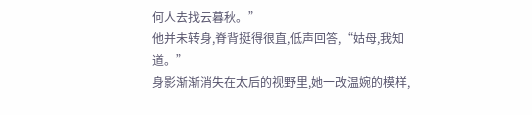何人去找云暮秋。”
他并未转身,脊背挺得很直,低声回答,“姑母,我知道。”
身影渐渐消失在太后的视野里,她一改温婉的模样,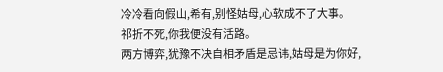冷冷看向假山,希有,别怪姑母,心软成不了大事。
祁折不死,你我便没有活路。
两方博弈,犹豫不决自相矛盾是忌讳,姑母是为你好,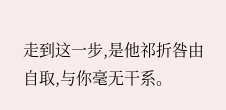走到这一步,是他祁折咎由自取,与你毫无干系。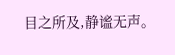目之所及,静谧无声。